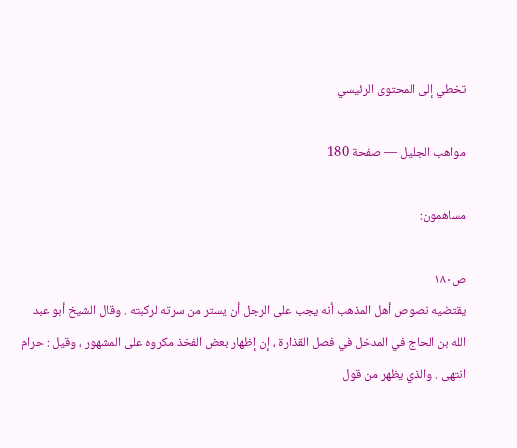تخطي إلى المحتوى الرئيسي

مواهب الجليل — صفحة 180

مساهمون:

ص١٨٠
يقتضيه نصوص أهل المذهب أنه يجب على الرجل أن يستر من سرته لركبته . وقال الشيخ أبو عبد الله بن الحاج في المدخل في فصل القذارة ، إن إظهار بعض الفخذ مكروه على المشهور ، وقيل : حرام انتهى . والذي يظهر من قول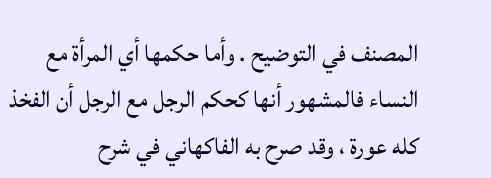المصنف في التوضيح . وأما حكمها أي المرأة مع النساء فالمشهور أنها كحكم الرجل مع الرجل أن الفخذ كله عورة ، وقد صرح به الفاكهاني في شرح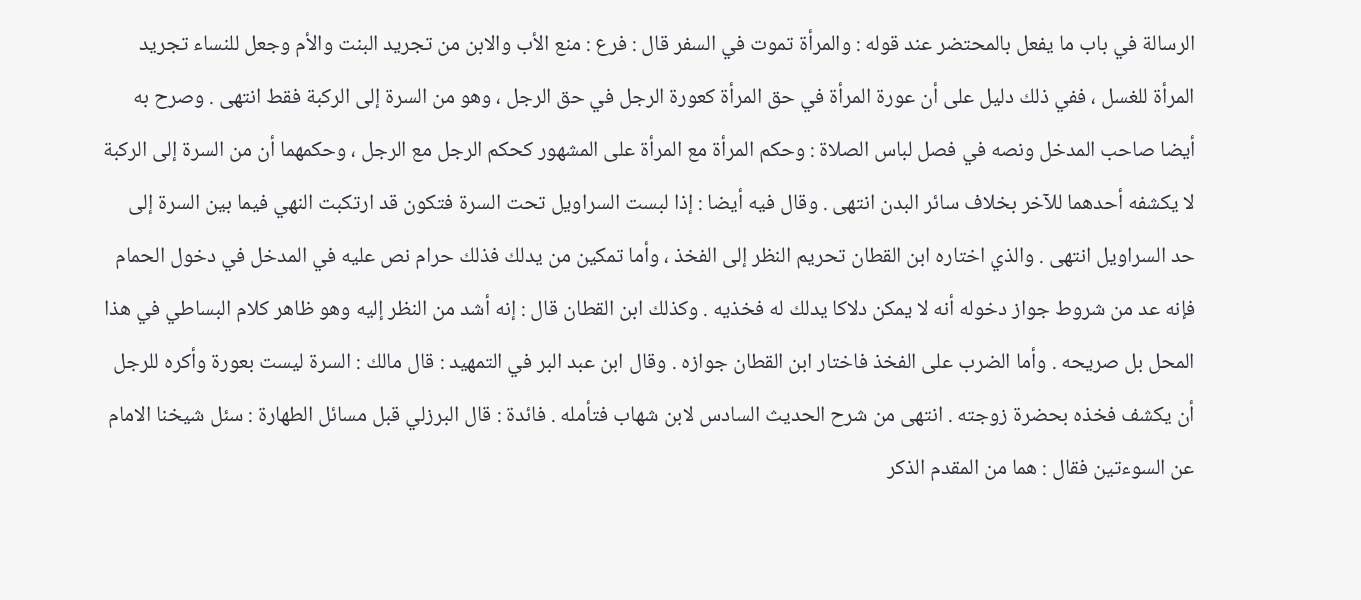الرسالة في باب ما يفعل بالمحتضر عند قوله : والمرأة تموت في السفر قال : فرع : منع الأب والابن من تجريد البنت والأم وجعل للنساء تجريد المرأة للغسل ، ففي ذلك دليل على أن عورة المرأة في حق المرأة كعورة الرجل في حق الرجل ، وهو من السرة إلى الركبة فقط انتهى . وصرح به أيضا صاحب المدخل ونصه في فصل لباس الصلاة : وحكم المرأة مع المرأة على المشهور كحكم الرجل مع الرجل ، وحكمهما أن من السرة إلى الركبة لا يكشفه أحدهما للآخر بخلاف سائر البدن انتهى . وقال فيه أيضا : إذا لبست السراويل تحت السرة فتكون قد ارتكبت النهي فيما بين السرة إلى حد السراويل انتهى . والذي اختاره ابن القطان تحريم النظر إلى الفخذ ، وأما تمكين من يدلك فذلك حرام نص عليه في المدخل في دخول الحمام فإنه عد من شروط جواز دخوله أنه لا يمكن دلاكا يدلك له فخذيه . وكذلك ابن القطان قال : إنه أشد من النظر إليه وهو ظاهر كلام البساطي في هذا المحل بل صريحه . وأما الضرب على الفخذ فاختار ابن القطان جوازه . وقال ابن عبد البر في التمهيد : قال مالك : السرة ليست بعورة وأكره للرجل أن يكشف فخذه بحضرة زوجته . انتهى من شرح الحديث السادس لابن شهاب فتأمله . فائدة : قال البرزلي قبل مسائل الطهارة : سئل شيخنا الامام عن السوءتين فقال : هما من المقدم الذكر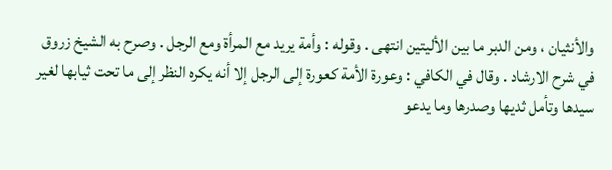والأنثيان ، ومن الدبر ما بين الأليتين انتهى . وقوله : وأمة يريد مع المرأة ومع الرجل . وصرح به الشيخ زروق في شرح الارشاد . وقال في الكافي : وعورة الأمة كعورة إلى الرجل إلا أنه يكره النظر إلى ما تحت ثيابها لغير سيدها وتأمل ثديها وصدرها وما يدعو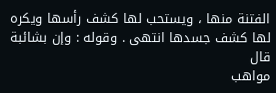الفتنة منها ، ويستحب لها كشف رأسها ويكره لها كشف جسدها انتهى . وقوله : وإن بشائبة قال
مواهب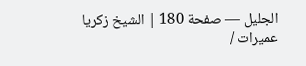الجليل — صفحة 180 | الشيخ زكريا عميرات /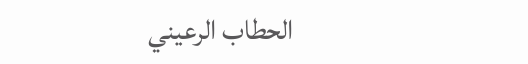الحطاب الرعيني